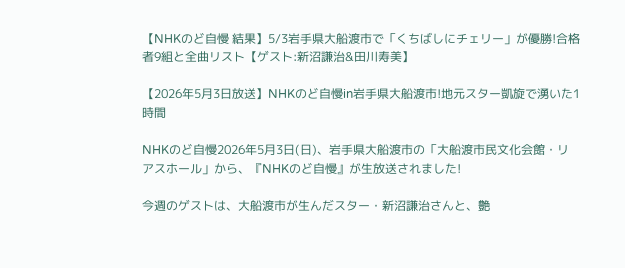【NHKのど自慢 結果】5/3岩手県大船渡市で「くちばしにチェリー」が優勝!合格者9組と全曲リスト【ゲスト:新沼謙治&田川寿美】

【2026年5月3日放送】NHKのど自慢in岩手県大船渡市!地元スター凱旋で湧いた1時間

NHKのど自慢2026年5月3日(日)、岩手県大船渡市の「大船渡市民文化会館・リアスホール」から、『NHKのど自慢』が生放送されました!

今週のゲストは、大船渡市が生んだスター・新沼謙治さんと、艶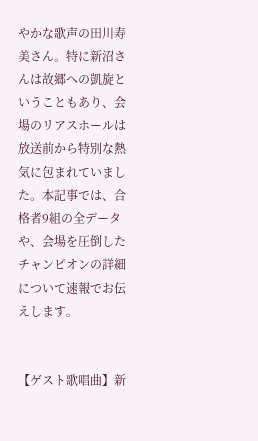やかな歌声の田川寿美さん。特に新沼さんは故郷への凱旋ということもあり、会場のリアスホールは放送前から特別な熱気に包まれていました。本記事では、合格者9組の全データや、会場を圧倒したチャンピオンの詳細について速報でお伝えします。


【ゲスト歌唱曲】新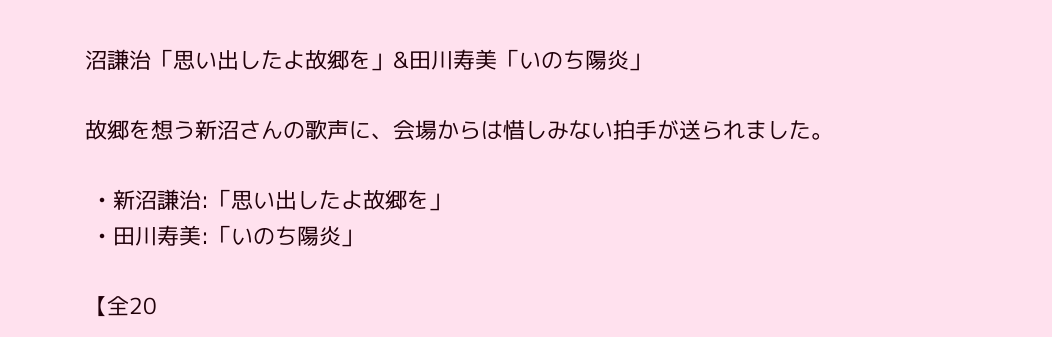沼謙治「思い出したよ故郷を」&田川寿美「いのち陽炎」

故郷を想う新沼さんの歌声に、会場からは惜しみない拍手が送られました。

  • 新沼謙治:「思い出したよ故郷を」
  • 田川寿美:「いのち陽炎」

【全20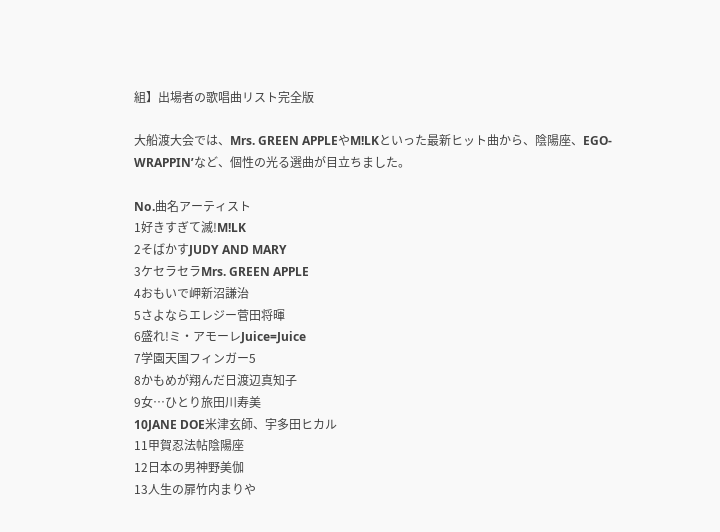組】出場者の歌唱曲リスト完全版

大船渡大会では、Mrs. GREEN APPLEやM!LKといった最新ヒット曲から、陰陽座、EGO-WRAPPIN’など、個性の光る選曲が目立ちました。

No.曲名アーティスト
1好きすぎて滅!M!LK
2そばかすJUDY AND MARY
3ケセラセラMrs. GREEN APPLE
4おもいで岬新沼謙治
5さよならエレジー菅田将暉
6盛れ!ミ・アモーレJuice=Juice
7学園天国フィンガー5
8かもめが翔んだ日渡辺真知子
9女…ひとり旅田川寿美
10JANE DOE米津玄師、宇多田ヒカル
11甲賀忍法帖陰陽座
12日本の男神野美伽
13人生の扉竹内まりや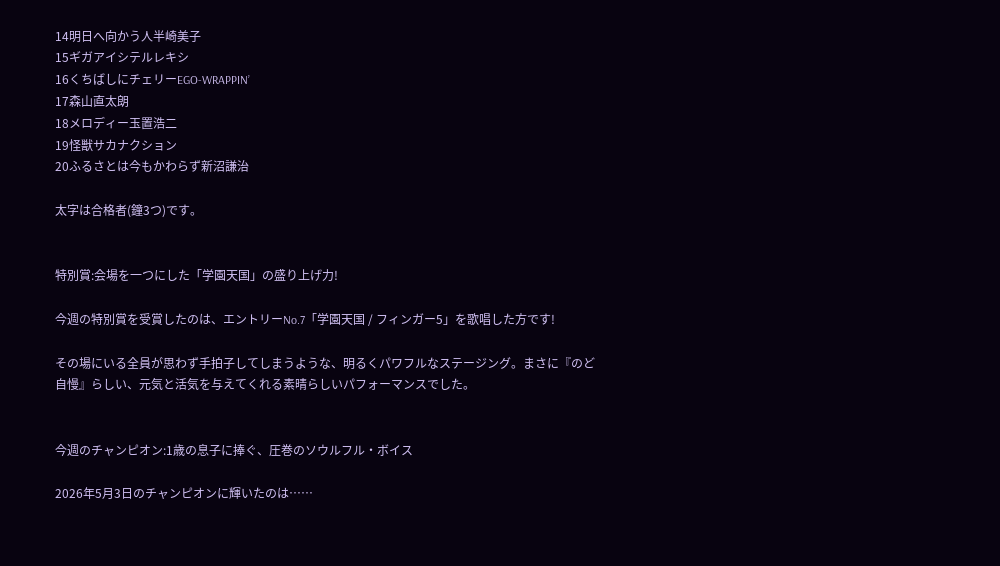14明日へ向かう人半崎美子
15ギガアイシテルレキシ
16くちばしにチェリーEGO-WRAPPIN’
17森山直太朗
18メロディー玉置浩二
19怪獣サカナクション
20ふるさとは今もかわらず新沼謙治

太字は合格者(鐘3つ)です。


特別賞:会場を一つにした「学園天国」の盛り上げ力!

今週の特別賞を受賞したのは、エントリーNo.7「学園天国 / フィンガー5」を歌唱した方です!

その場にいる全員が思わず手拍子してしまうような、明るくパワフルなステージング。まさに『のど自慢』らしい、元気と活気を与えてくれる素晴らしいパフォーマンスでした。


今週のチャンピオン:1歳の息子に捧ぐ、圧巻のソウルフル・ボイス

2026年5月3日のチャンピオンに輝いたのは……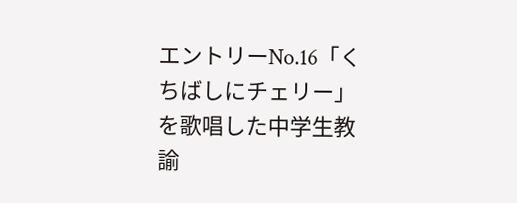エントリーNo.16「くちばしにチェリー」を歌唱した中学生教諭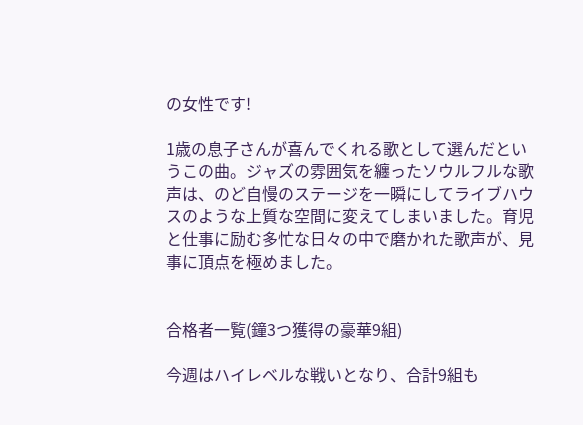の女性です!

1歳の息子さんが喜んでくれる歌として選んだというこの曲。ジャズの雰囲気を纏ったソウルフルな歌声は、のど自慢のステージを一瞬にしてライブハウスのような上質な空間に変えてしまいました。育児と仕事に励む多忙な日々の中で磨かれた歌声が、見事に頂点を極めました。


合格者一覧(鐘3つ獲得の豪華9組)

今週はハイレベルな戦いとなり、合計9組も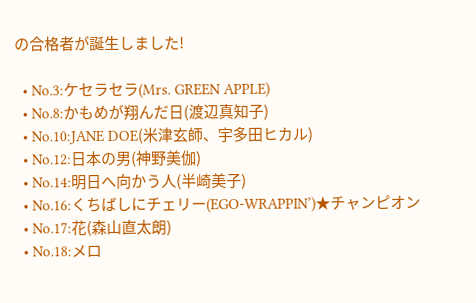の合格者が誕生しました!

  • No.3:ケセラセラ(Mrs. GREEN APPLE)
  • No.8:かもめが翔んだ日(渡辺真知子)
  • No.10:JANE DOE(米津玄師、宇多田ヒカル)
  • No.12:日本の男(神野美伽)
  • No.14:明日へ向かう人(半崎美子)
  • No.16:くちばしにチェリー(EGO-WRAPPIN’)★チャンピオン
  • No.17:花(森山直太朗)
  • No.18:メロ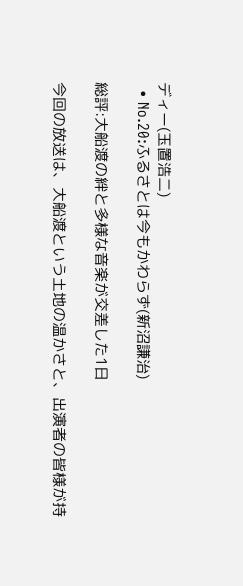ディー(玉置浩二)
  • No.20:ふるさとは今もかわらず(新沼謙治)

総評:大船渡の絆と多様な音楽が交差した1日

今回の放送は、大船渡という土地の温かさと、出演者の皆様が持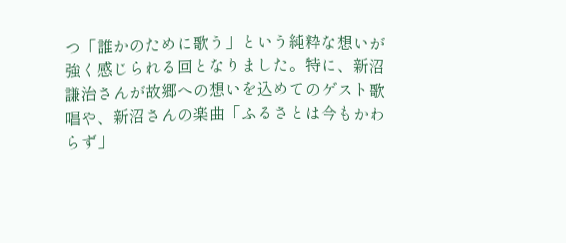つ「誰かのために歌う」という純粋な想いが強く感じられる回となりました。特に、新沼謙治さんが故郷への想いを込めてのゲスト歌唱や、新沼さんの楽曲「ふるさとは今もかわらず」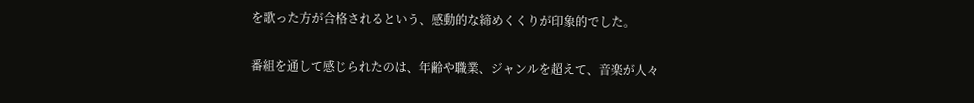を歌った方が合格されるという、感動的な締めくくりが印象的でした。

番組を通して感じられたのは、年齢や職業、ジャンルを超えて、音楽が人々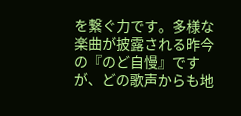を繋ぐ力です。多様な楽曲が披露される昨今の『のど自慢』ですが、どの歌声からも地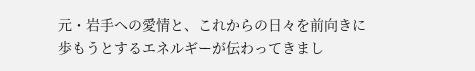元・岩手への愛情と、これからの日々を前向きに歩もうとするエネルギーが伝わってきまし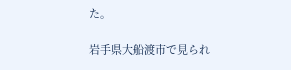た。

岩手県大船渡市で見られ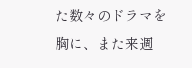た数々のドラマを胸に、また来週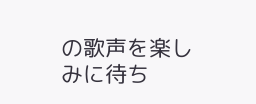の歌声を楽しみに待ち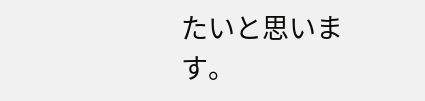たいと思います。